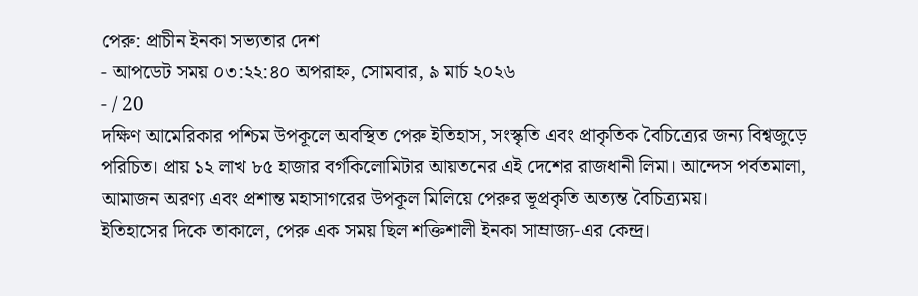পেরু: প্রাচীন ইনকা সভ্যতার দেশ
- আপডেট সময় ০৩:২২:৪০ অপরাহ্ন, সোমবার, ৯ মার্চ ২০২৬
- / 20
দক্ষিণ আমেরিকার পশ্চিম উপকূলে অবস্থিত পেরু ইতিহাস, সংস্কৃতি এবং প্রাকৃতিক বৈচিত্র্যের জন্য বিশ্বজুড়ে পরিচিত। প্রায় ১২ লাখ ৮৫ হাজার বর্গকিলোমিটার আয়তনের এই দেশের রাজধানী লিমা। আন্দেস পর্বতমালা, আমাজন অরণ্য এবং প্রশান্ত মহাসাগরের উপকূল মিলিয়ে পেরুর ভূপ্রকৃতি অত্যন্ত বৈচিত্র্যময়।
ইতিহাসের দিকে তাকালে, পেরু এক সময় ছিল শক্তিশালী ইনকা সাম্রাজ্য-এর কেন্দ্র।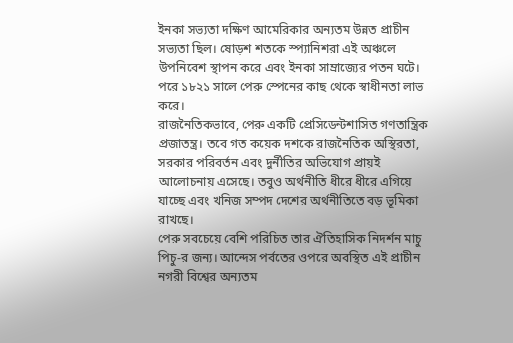ইনকা সভ্যতা দক্ষিণ আমেরিকার অন্যতম উন্নত প্রাচীন সভ্যতা ছিল। ষোড়শ শতকে স্প্যানিশরা এই অঞ্চলে উপনিবেশ স্থাপন করে এবং ইনকা সাম্রাজ্যের পতন ঘটে। পরে ১৮২১ সালে পেরু স্পেনের কাছ থেকে স্বাধীনতা লাভ করে।
রাজনৈতিকভাবে, পেরু একটি প্রেসিডেন্টশাসিত গণতান্ত্রিক প্রজাতন্ত্র। তবে গত কয়েক দশকে রাজনৈতিক অস্থিরতা, সরকার পরিবর্তন এবং দুর্নীতির অভিযোগ প্রায়ই আলোচনায় এসেছে। তবুও অর্থনীতি ধীরে ধীরে এগিয়ে যাচ্ছে এবং খনিজ সম্পদ দেশের অর্থনীতিতে বড় ভূমিকা রাখছে।
পেরু সবচেয়ে বেশি পরিচিত তার ঐতিহাসিক নিদর্শন মাচু পিচু-র জন্য। আন্দেস পর্বতের ওপরে অবস্থিত এই প্রাচীন নগরী বিশ্বের অন্যতম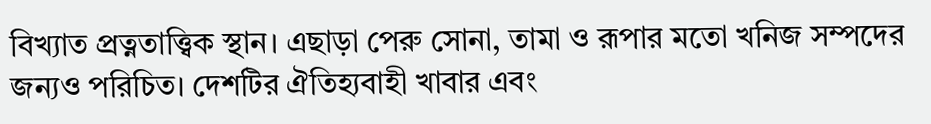বিখ্যাত প্রত্নতাত্ত্বিক স্থান। এছাড়া পেরু সোনা, তামা ও রূপার মতো খনিজ সম্পদের জন্যও পরিচিত। দেশটির ঐতিহ্যবাহী খাবার এবং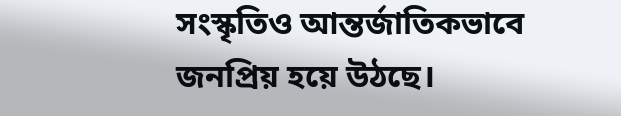সংস্কৃতিও আন্তর্জাতিকভাবে জনপ্রিয় হয়ে উঠছে।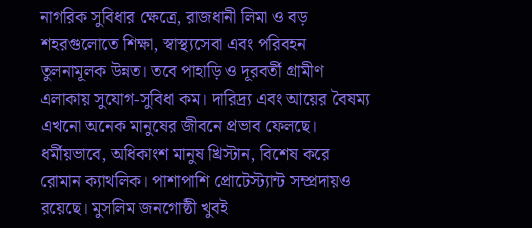নাগরিক সুবিধার ক্ষেত্রে, রাজধানী লিমা ও বড় শহরগুলোতে শিক্ষা, স্বাস্থ্যসেবা এবং পরিবহন তুলনামূলক উন্নত। তবে পাহাড়ি ও দূরবর্তী গ্রামীণ এলাকায় সুযোগ-সুবিধা কম। দারিদ্র্য এবং আয়ের বৈষম্য এখনো অনেক মানুষের জীবনে প্রভাব ফেলছে।
ধর্মীয়ভাবে, অধিকাংশ মানুষ খ্রিস্টান, বিশেষ করে রোমান ক্যাথলিক। পাশাপাশি প্রোটেস্ট্যান্ট সম্প্রদায়ও রয়েছে। মুসলিম জনগোষ্ঠী খুবই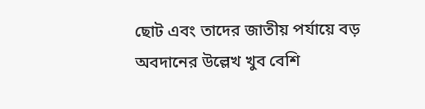ছোট এবং তাদের জাতীয় পর্যায়ে বড় অবদানের উল্লেখ খুব বেশি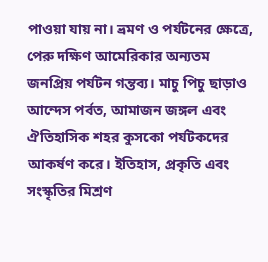পাওয়া যায় না। ভ্রমণ ও পর্যটনের ক্ষেত্রে, পেরু দক্ষিণ আমেরিকার অন্যতম জনপ্রিয় পর্যটন গন্তব্য। মাচু পিচু ছাড়াও আন্দেস পর্বত, আমাজন জঙ্গল এবং ঐতিহাসিক শহর কুসকো পর্যটকদের আকর্ষণ করে। ইতিহাস, প্রকৃতি এবং সংস্কৃতির মিশ্রণ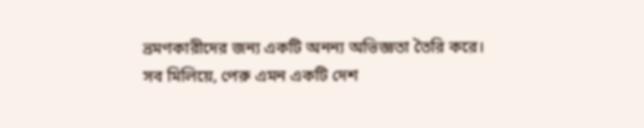ভ্রমণকারীদের জন্য একটি অনন্য অভিজ্ঞতা তৈরি করে।
সব মিলিয়ে, পেরু এমন একটি দেশ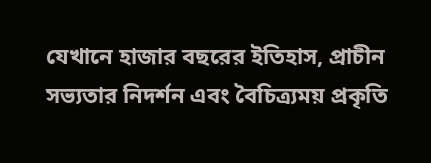যেখানে হাজার বছরের ইতিহাস, প্রাচীন সভ্যতার নিদর্শন এবং বৈচিত্র্যময় প্রকৃতি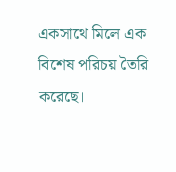একসাথে মিলে এক বিশেষ পরিচয় তৈরি করেছে।